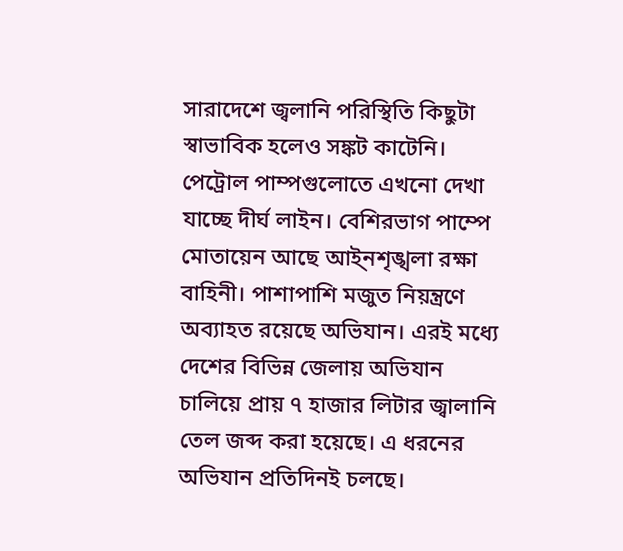সারাদেশে জ্বলানি পরিস্থিতি কিছুটা স্বাভাবিক হলেও সঙ্কট কাটেনি। পেট্রোল পাম্পগুলোতে এখনো দেখা যাচ্ছে দীর্ঘ লাইন। বেশিরভাগ পাম্পে মোতায়েন আছে আই্নশৃঙ্খলা রক্ষা বাহিনী। পাশাপাশি মজুত নিয়ন্ত্রণে অব্যাহত রয়েছে অভিযান। এরই মধ্যে দেশের বিভিন্ন জেলায় অভিযান চালিয়ে প্রায় ৭ হাজার লিটার জ্বালানি তেল জব্দ করা হয়েছে। এ ধরনের অভিযান প্রতিদিনই চলছে।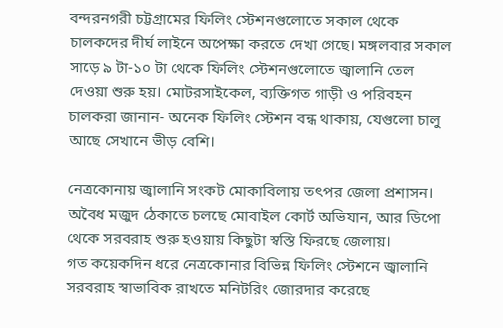বন্দরনগরী চট্টগ্রামের ফিলিং স্টেশনগুলোতে সকাল থেকে চালকদের দীর্ঘ লাইনে অপেক্ষা করতে দেখা গেছে। মঙ্গলবার সকাল সাড়ে ৯ টা-১০ টা থেকে ফিলিং স্টেশনগুলোতে জ্বালানি তেল দেওয়া শুরু হয়। মোটরসাইকেল, ব্যক্তিগত গাড়ী ও পরিবহন চালকরা জানান- অনেক ফিলিং স্টেশন বন্ধ থাকায়, যেগুলো চালু আছে সেখানে ভীড় বেশি।

নেত্রকোনায় জ্বালানি সংকট মোকাবিলায় তৎপর জেলা প্রশাসন। অবৈধ মজুদ ঠেকাতে চলছে মোবাইল কোর্ট অভিযান, আর ডিপো থেকে সরবরাহ শুরু হওয়ায় কিছুটা স্বস্তি ফিরছে জেলায়।
গত কয়েকদিন ধরে নেত্রকোনার বিভিন্ন ফিলিং স্টেশনে জ্বালানি সরবরাহ স্বাভাবিক রাখতে মনিটরিং জোরদার করেছে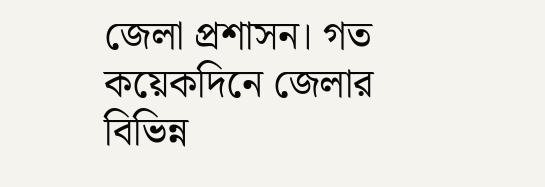জেলা প্রশাসন। গত কয়েকদিনে জেলার বিভিন্ন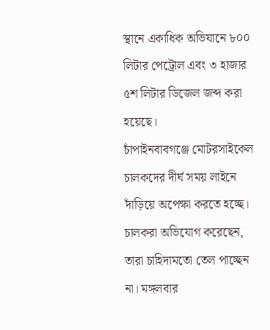স্থানে একাধিক অভিযানে ৮০০ লিটার পেট্রোল এবং ৩ হাজার ৫শ লিটার ডিজেল জব্দ করা হয়েছে।
চাঁপাইনবাবগঞ্জে মোটরসাইকেল চালকদের দীর্ঘ সময় লাইনে দাঁড়িয়ে অপেক্ষা করতে হচ্ছে। চালকরা অভিযোগ করেছেন, তারা চাহিদামতো তেল পাচ্ছেন না। মঙ্গলবার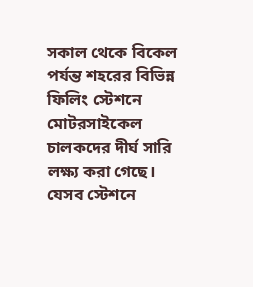সকাল থেকে বিকেল পর্যন্ত শহরের বিভিন্ন ফিলিং স্টেশনে মোটরসাইকেল চালকদের দীর্ঘ সারি লক্ষ্য করা গেছে। যেসব স্টেশনে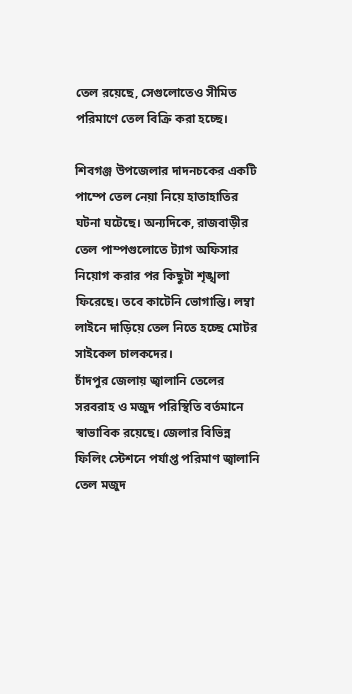তেল রয়েছে, সেগুলোতেও সীমিত পরিমাণে তেল বিক্রি করা হচ্ছে।

শিবগঞ্জ উপজেলার দাদনচকের একটি পাম্পে তেল নেয়া নিয়ে হাতাহাতির ঘটনা ঘটেছে। অন্যদিকে, রাজবাড়ীর তেল পাম্পগুলোতে ট্যাগ অফিসার নিয়োগ করার পর কিছুটা শৃঙ্খলা ফিরেছে। তবে কাটেনি ভোগান্তি। লম্বা লাইনে দাড়িয়ে তেল নিতে হচ্ছে মোটর সাইকেল চালকদের।
চাঁদপুর জেলায় জ্বালানি তেলের সরবরাহ ও মজুদ পরিস্থিতি বর্তমানে স্বাভাবিক রয়েছে। জেলার বিভিন্ন ফিলিং স্টেশনে পর্যাপ্ত পরিমাণ জ্বালানি তেল মজুদ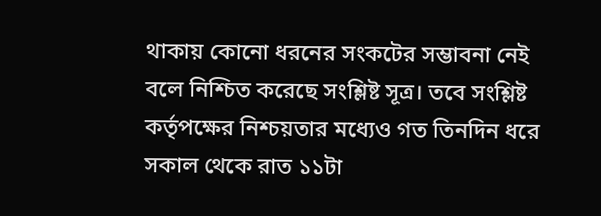থাকায় কোনো ধরনের সংকটের সম্ভাবনা নেই বলে নিশ্চিত করেছে সংশ্লিষ্ট সূত্র। তবে সংশ্লিষ্ট কর্তৃপক্ষের নিশ্চয়তার মধ্যেও গত তিনদিন ধরে সকাল থেকে রাত ১১টা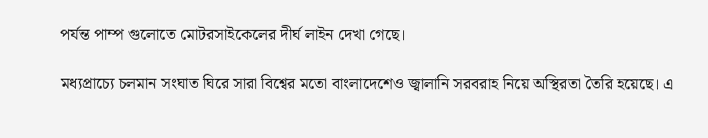পর্যন্ত পাম্প গুলোতে মোটরসাইকেলের দীর্ঘ লাইন দেখা গেছে।

মধ্যপ্রাচ্যে চলমান সংঘাত ঘিরে সারা বিশ্বের মতো বাংলাদেশেও জ্বালানি সরবরাহ নিয়ে অস্থিরতা তৈরি হয়েছে। এ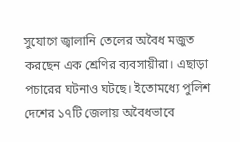সুযোগে জ্বালানি তেলের অবৈধ মজুত করছেন এক শ্রেণির ব্যবসায়ীরা। এছাড়া পচারের ঘটনাও ঘটছে। ইতোমধ্যে পুলিশ দেশের ১৭টি জেলায় অবৈধভাবে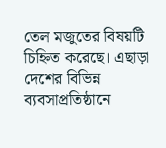তেল মজুতের বিষয়টি চিহ্নিত করেছে। এছাড়া দেশের বিভিন্ন ব্যবসাপ্রতিষ্ঠানে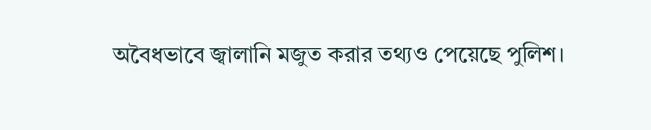অবৈধভাবে জ্বালানি মজুত করার তথ্যও পেয়েছে পুলিশ।